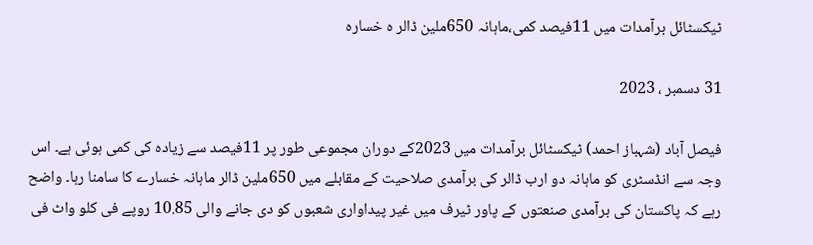ٹیکسٹائل برآمدات میں 11فیصد کمی،ماہانہ 650ملین ڈالر ہ خسارہ

31 دسمبر ، 2023

فیصل آباد (شہباز احمد) ٹیکسٹائل برآمدات میں 2023کے دوران مجموعی طور پر 11فیصد سے زیادہ کی کمی ہوئی ہے۔ اس وجہ سے انڈسٹری کو ماہانہ دو ارب ڈالر کی برآمدی صلاحیت کے مقابلے میں 650ملین ڈالر ماہانہ خسارے کا سامنا رہا۔ واضح رہے کہ پاکستان کی برآمدی صنعتوں کے پاور ٹیرف میں غیر پیداواری شعبوں کو دی جانے والی 10.85 روپے فی کلو واٹ فی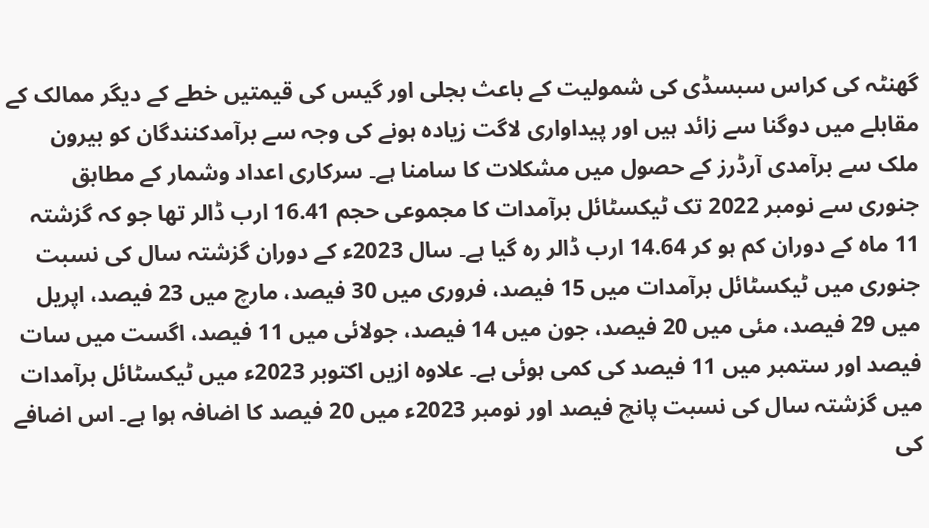گھنٹہ کی کراس سبسڈی کی شمولیت کے باعث بجلی اور گیس کی قیمتیں خطے کے دیگر ممالک کے مقابلے میں دوگنا سے زائد ہیں اور پیداواری لاگت زیادہ ہونے کی وجہ سے برآمدکنندگان کو بیرون ملک سے برآمدی آرڈرز کے حصول میں مشکلات کا سامنا ہے۔ سرکاری اعداد وشمار کے مطابق جنوری سے نومبر 2022 تک ٹیکسٹائل برآمدات کا مجموعی حجم 16.41 ارب ڈالر تھا جو کہ گزشتہ 11 ماہ کے دوران کم ہو کر 14.64 ارب ڈالر رہ گیا ہے۔ سال 2023ء کے دوران گزشتہ سال کی نسبت جنوری میں ٹیکسٹائل برآمدات میں 15 فیصد، فروری میں 30 فیصد، مارچ میں 23 فیصد، اپریل میں 29 فیصد، مئی میں 20 فیصد، جون میں 14 فیصد، جولائی میں 11 فیصد، اگست میں سات فیصد اور ستمبر میں 11 فیصد کی کمی ہوئی ہے۔ علاوہ ازیں اکتوبر 2023ء میں ٹیکسٹائل برآمدات میں گزشتہ سال کی نسبت پانچ فیصد اور نومبر 2023ء میں 20 فیصد کا اضافہ ہوا ہے۔ اس اضافے کی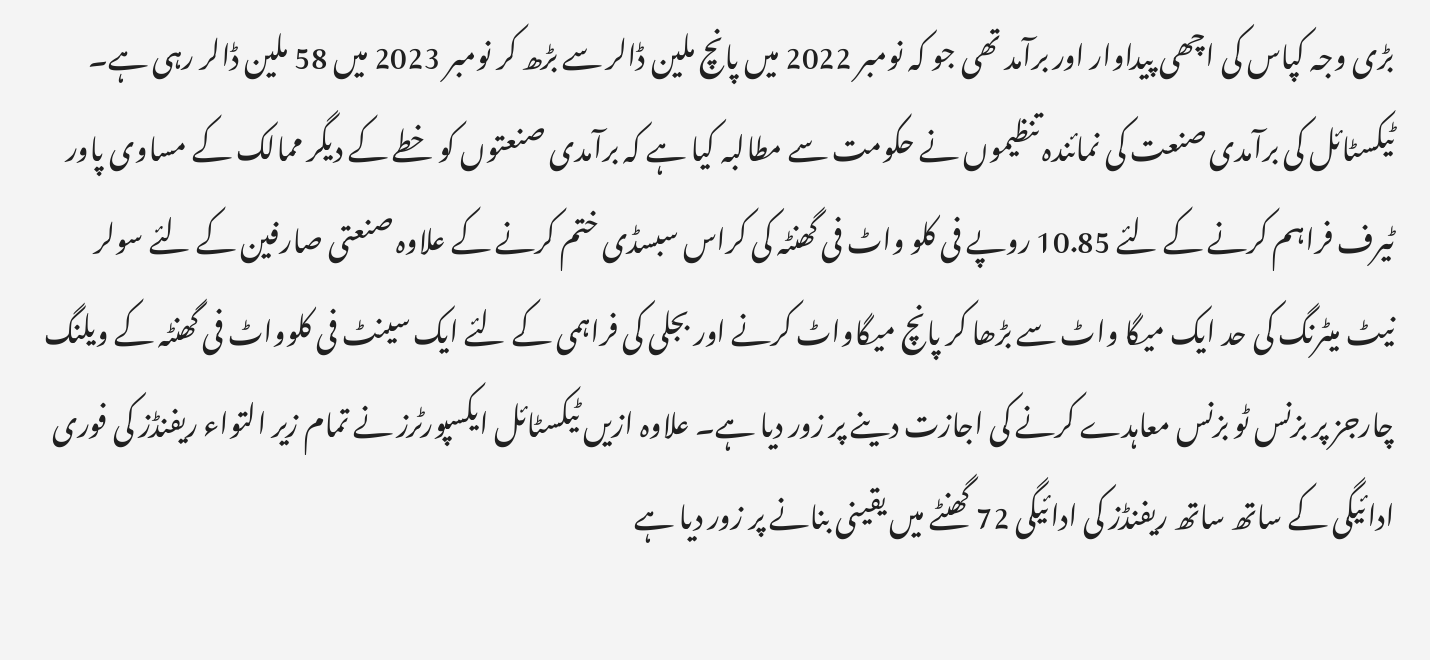بڑی وجہ کپاس کی اچھی پیداوار اور برآمد تھی جو کہ نومبر 2022 میں پانچ ملین ڈالر سے بڑھ کر نومبر 2023 میں 58 ملین ڈالر رہی ہے۔ ٹیکسٹائل کی برآمدی صنعت کی نمائندہ تنظیموں نے حکومت سے مطالبہ کیا ہے کہ برآمدی صنعتوں کو خطے کے دیگر ممالک کے مساوی پاور ٹیرف فراہم کرنے کے لئے 10.85 روپے فی کلو واٹ فی گھنٹہ کی کراس سبسڈی ختم کرنے کے علاوہ صنعتی صارفین کے لئے سولر نیٹ میٹرنگ کی حد ایک میگا واٹ سے بڑھا کر پانچ میگاواٹ کرنے اور بجلی کی فراہمی کے لئے ایک سینٹ فی کلوواٹ فی گھنٹہ کے ویلنگ چارجز پر بزنس ٹو بزنس معاہدے کرنے کی اجازت دینے پر زور دیا ہے۔ علاوہ ازیں ٹیکسٹائل ایکسپورٹرز نے تمام زیر التواء ریفنڈز کی فوری ادائیگی کے ساتھ ساتھ ریفنڈز کی ادائیگی 72 گھنٹے میں یقینی بنانے پر زور دیا ہے